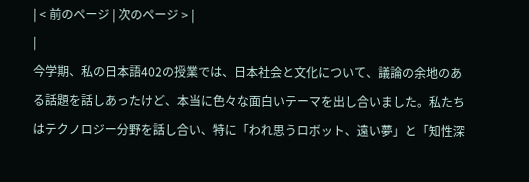| < 前のページ | 次のページ > |
|
今学期、私の日本語402の授業では、日本社会と文化について、議論の余地のある話題を話しあったけど、本当に色々な面白いテーマを出し合いました。私たちはテクノロジー分野を話し合い、特に「われ思うロボット、遠い夢」と「知性深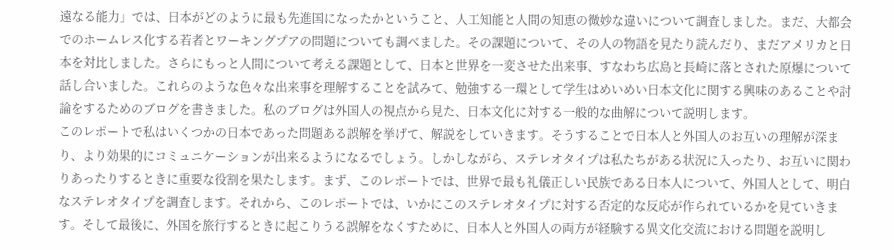遠なる能力」では、日本がどのように最も先進国になったかということ、人工知能と人間の知恵の微妙な違いについて調査しました。まだ、大都会でのホームレス化する若者とワーキングプアの問題についても調べました。その課題について、その人の物語を見たり読んだり、まだアメリカと日本を対比しました。さらにもっと人間について考える課題として、日本と世界を一変させた出来事、すなわち広島と長崎に落とされた原爆について話し合いました。これらのような色々な出来事を理解することを試みて、勉強する一環として学生はめいめい日本文化に関する興味のあることや討論をするためのブログを書きました。私のブログは外国人の視点から見た、日本文化に対する一般的な曲解について説明します。
このレポートで私はいくつかの日本であった問題ある誤解を挙げて、解説をしていきます。そうすることで日本人と外国人のお互いの理解が深まり、より効果的にコミュニケーションが出来るようになるでしょう。しかしながら、ステレオタイプは私たちがある状況に入ったり、お互いに関わりあったりするときに重要な役割を果たします。まず、このレポートでは、世界で最も礼儀正しい民族である日本人について、外国人として、明白なステレオタイプを調査します。それから、このレポートでは、いかにこのステレオタイプに対する否定的な反応が作られているかを見ていきます。そして最後に、外国を旅行するときに起こりうる誤解をなくすために、日本人と外国人の両方が経験する異文化交流における問題を説明し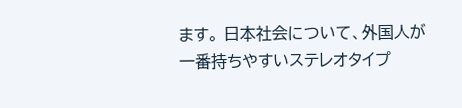ます。 日本社会について、外国人が一番持ちやすいステレオタイプ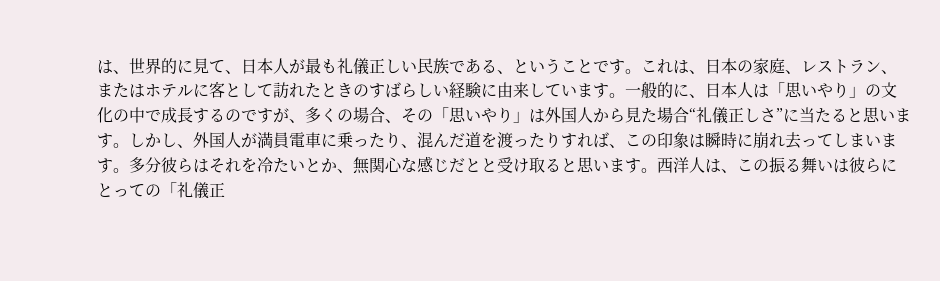は、世界的に見て、日本人が最も礼儀正しい民族である、ということです。これは、日本の家庭、レストラン、またはホテルに客として訪れたときのすばらしい経験に由来しています。一般的に、日本人は「思いやり」の文化の中で成長するのですが、多くの場合、その「思いやり」は外国人から見た場合“礼儀正しさ”に当たると思います。しかし、外国人が満員電車に乗ったり、混んだ道を渡ったりすれば、この印象は瞬時に崩れ去ってしまいます。多分彼らはそれを冷たいとか、無関心な感じだとと受け取ると思います。西洋人は、この振る舞いは彼らにとっての「礼儀正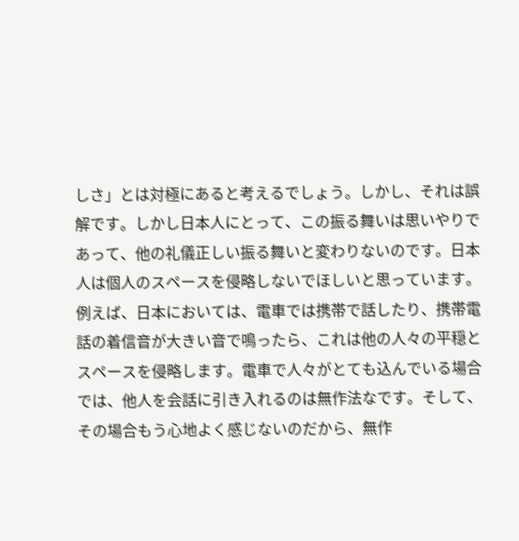しさ」とは対極にあると考えるでしょう。しかし、それは誤解です。しかし日本人にとって、この振る舞いは思いやりであって、他の礼儀正しい振る舞いと変わりないのです。日本人は個人のスペースを侵略しないでほしいと思っています。 例えば、日本においては、電車では携帯で話したり、携帯電話の着信音が大きい音で鳴ったら、これは他の人々の平穏とスペースを侵略します。電車で人々がとても込んでいる場合では、他人を会話に引き入れるのは無作法なです。そして、その場合もう心地よく感じないのだから、無作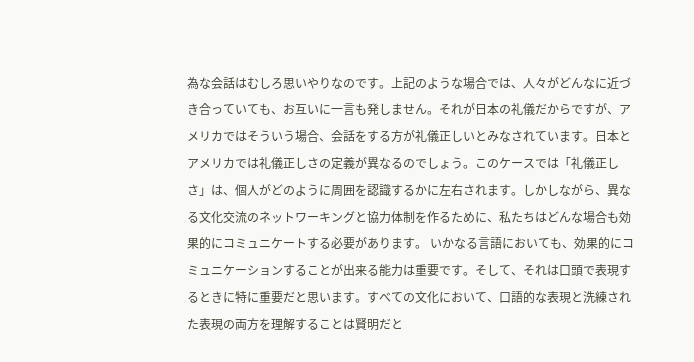為な会話はむしろ思いやりなのです。上記のような場合では、人々がどんなに近づき合っていても、お互いに一言も発しません。それが日本の礼儀だからですが、アメリカではそういう場合、会話をする方が礼儀正しいとみなされています。日本とアメリカでは礼儀正しさの定義が異なるのでしょう。このケースでは「礼儀正しさ」は、個人がどのように周囲を認識するかに左右されます。しかしながら、異なる文化交流のネットワーキングと協力体制を作るために、私たちはどんな場合も効果的にコミュニケートする必要があります。 いかなる言語においても、効果的にコミュニケーションすることが出来る能力は重要です。そして、それは口頭で表現するときに特に重要だと思います。すべての文化において、口語的な表現と洗練された表現の両方を理解することは賢明だと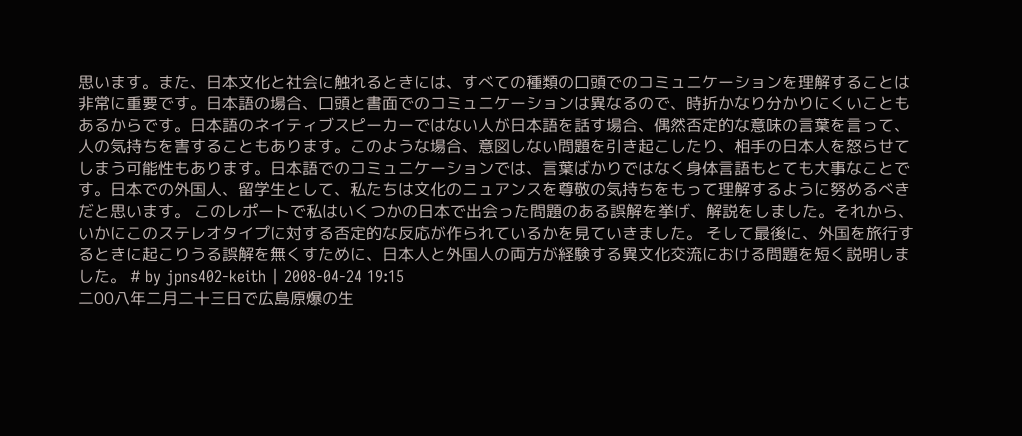思います。また、日本文化と社会に触れるときには、すべての種類の口頭でのコミュニケーションを理解することは非常に重要です。日本語の場合、口頭と書面でのコミュニケーションは異なるので、時折かなり分かりにくいこともあるからです。日本語のネイティブスピーカーではない人が日本語を話す場合、偶然否定的な意味の言葉を言って、人の気持ちを害することもあります。このような場合、意図しない問題を引き起こしたり、相手の日本人を怒らせてしまう可能性もあります。日本語でのコミュニケーションでは、言葉ばかりではなく身体言語もとても大事なことです。日本での外国人、留学生として、私たちは文化のニュアンスを尊敬の気持ちをもって理解するように努めるべきだと思います。 このレポートで私はいくつかの日本で出会った問題のある誤解を挙げ、解説をしました。それから、いかにこのステレオタイプに対する否定的な反応が作られているかを見ていきました。 そして最後に、外国を旅行するときに起こりうる誤解を無くすために、日本人と外国人の両方が経験する異文化交流における問題を短く説明しました。 # by jpns402-keith | 2008-04-24 19:15
二00八年二月二十三日で広島原爆の生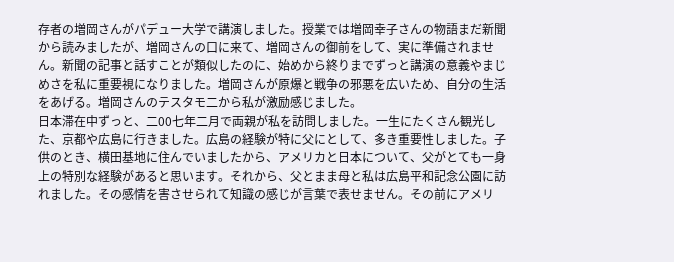存者の増岡さんがパデュー大学で講演しました。授業では増岡幸子さんの物語まだ新聞から読みましたが、増岡さんの口に来て、増岡さんの御前をして、実に準備されません。新聞の記事と話すことが類似したのに、始めから終りまでずっと講演の意義やまじめさを私に重要視になりました。増岡さんが原爆と戦争の邪悪を広いため、自分の生活をあげる。増岡さんのテスタモ二から私が激励感じました。
日本滞在中ずっと、二00七年二月で両親が私を訪問しました。一生にたくさん観光した、京都や広島に行きました。広島の経験が特に父にとして、多き重要性しました。子供のとき、横田基地に住んでいましたから、アメリカと日本について、父がとても一身上の特別な経験があると思います。それから、父とまま母と私は広島平和記念公園に訪れました。その感情を害させられて知識の感じが言葉で表せません。その前にアメリ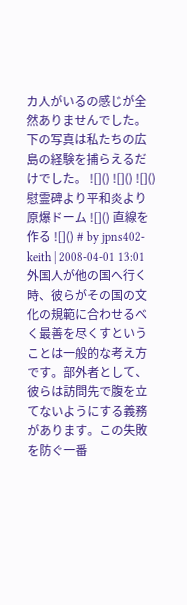カ人がいるの感じが全然ありませんでした。 下の写真は私たちの広島の経験を捕らえるだけでした。 ![]() ![]() ![]() 慰霊碑より平和炎より原爆ドーム ![]() 直線を作る ![]() # by jpns402-keith | 2008-04-01 13:01
外国人が他の国へ行く時、彼らがその国の文化の規範に合わせるべく最善を尽くすということは一般的な考え方です。部外者として、彼らは訪問先で腹を立てないようにする義務があります。この失敗を防ぐ一番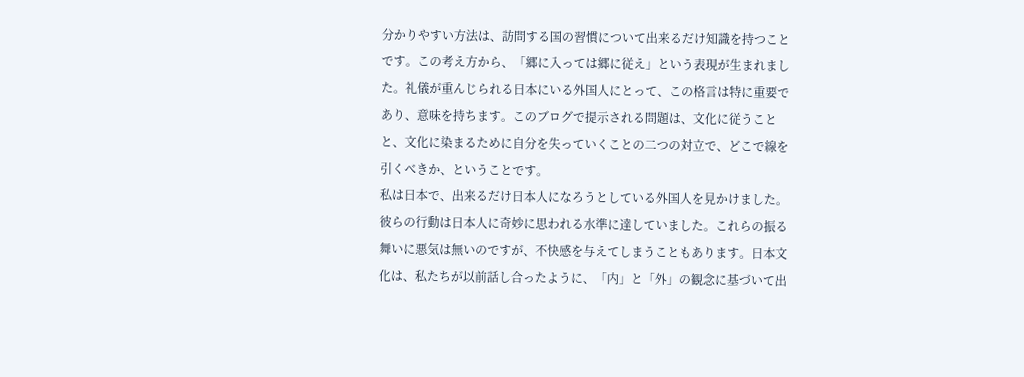分かりやすい方法は、訪問する国の習慣について出来るだけ知識を持つことです。この考え方から、「郷に入っては郷に従え」という表現が生まれました。礼儀が重んじられる日本にいる外国人にとって、この格言は特に重要であり、意味を持ちます。このブログで提示される問題は、文化に従うことと、文化に染まるために自分を失っていくことの二つの対立で、どこで線を引くべきか、ということです。
私は日本で、出来るだけ日本人になろうとしている外国人を見かけました。彼らの行動は日本人に奇妙に思われる水準に達していました。これらの振る舞いに悪気は無いのですが、不快感を与えてしまうこともあります。日本文化は、私たちが以前話し合ったように、「内」と「外」の観念に基づいて出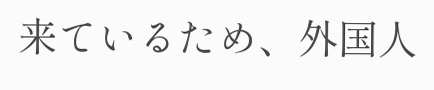来ているため、外国人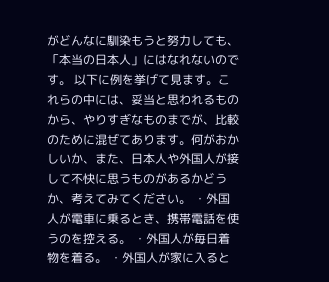がどんなに馴染もうと努力しても、「本当の日本人」にはなれないのです。 以下に例を挙げて見ます。これらの中には、妥当と思われるものから、やりすぎなものまでが、比較のために混ぜてあります。何がおかしいか、また、日本人や外国人が接して不快に思うものがあるかどうか、考えてみてください。 ・外国人が電車に乗るとき、携帯電話を使うのを控える。 ・外国人が毎日着物を着る。 ・外国人が家に入ると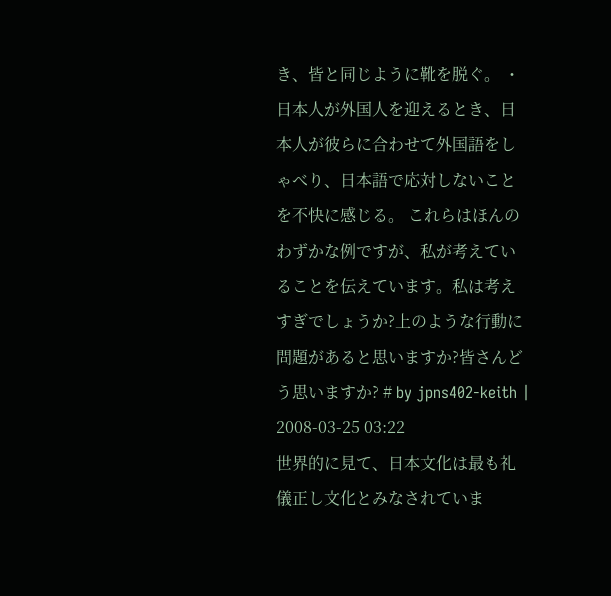き、皆と同じように靴を脱ぐ。 ・日本人が外国人を迎えるとき、日本人が彼らに合わせて外国語をしゃべり、日本語で応対しないことを不快に感じる。 これらはほんのわずかな例ですが、私が考えていることを伝えています。私は考えすぎでしょうか?上のような行動に問題があると思いますか?皆さんどう思いますか? # by jpns402-keith | 2008-03-25 03:22
世界的に見て、日本文化は最も礼儀正し文化とみなされていま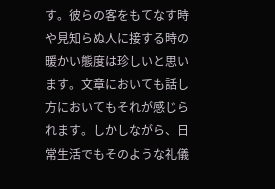す。彼らの客をもてなす時や見知らぬ人に接する時の暖かい態度は珍しいと思います。文章においても話し方においてもそれが感じられます。しかしながら、日常生活でもそのような礼儀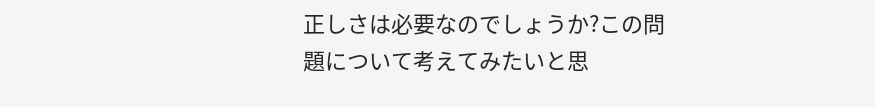正しさは必要なのでしょうか?この問題について考えてみたいと思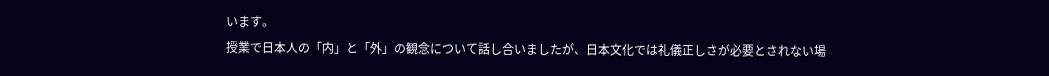います。
授業で日本人の「内」と「外」の観念について話し合いましたが、日本文化では礼儀正しさが必要とされない場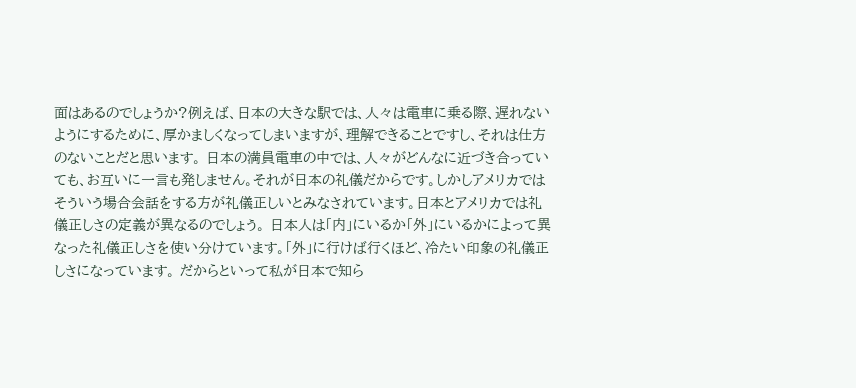面はあるのでしょうか?例えば、日本の大きな駅では、人々は電車に乗る際、遅れないようにするために、厚かましくなってしまいますが、理解できることですし、それは仕方のないことだと思います。 日本の満員電車の中では、人々がどんなに近づき合っていても、お互いに一言も発しません。それが日本の礼儀だからです。しかしアメリカではそういう場合会話をする方が礼儀正しいとみなされています。日本とアメリカでは礼儀正しさの定義が異なるのでしょう。 日本人は「内」にいるか「外」にいるかによって異なった礼儀正しさを使い分けています。「外」に行けば行くほど、冷たい印象の礼儀正しさになっています。 だからといって私が日本で知ら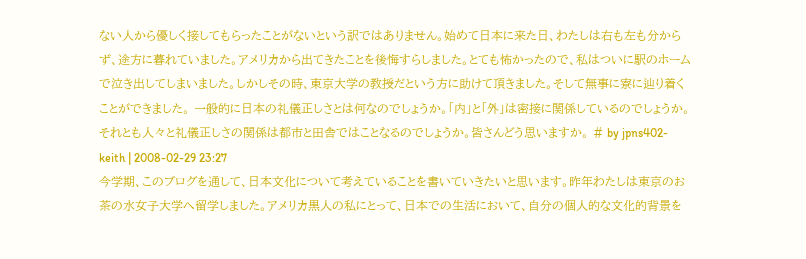ない人から優しく接してもらったことがないという訳ではありません。始めて日本に来た日、わたしは右も左も分からず、途方に暮れていました。アメリカから出てきたことを後悔すらしました。とても怖かったので、私はついに駅のホームで泣き出してしまいました。しかしその時、東京大学の教授だという方に助けて頂きました。そして無事に寮に辿り着くことができました。 一般的に日本の礼儀正しさとは何なのでしょうか。「内」と「外」は密接に関係しているのでしょうか。それとも人々と礼儀正しさの関係は都市と田舎ではことなるのでしょうか。皆さんどう思いますか。 # by jpns402-keith | 2008-02-29 23:27
今学期、このブログを通して、日本文化について考えていることを書いていきたいと思います。昨年わたしは東京のお茶の水女子大学へ留学しました。アメリカ黒人の私にとって、日本での生活において、自分の個人的な文化的背景を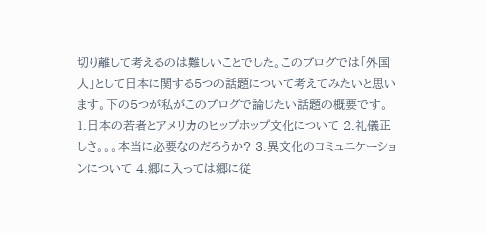切り離して考えるのは難しいことでした。このブログでは「外国人」として日本に関する5つの話題について考えてみたいと思います。下の5つが私がこのブログで論じたい話題の概要です。
1.日本の若者とアメリカのヒップホップ文化について 2.礼儀正しさ。。。本当に必要なのだろうか? 3.異文化のコミュニケーションについて 4.郷に入っては郷に従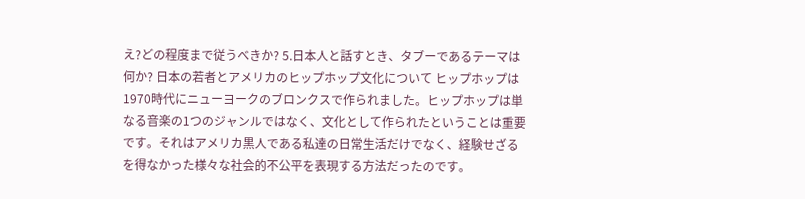え?どの程度まで従うべきか? 5.日本人と話すとき、タブーであるテーマは何か? 日本の若者とアメリカのヒップホップ文化について ヒップホップは1970時代にニューヨークのブロンクスで作られました。ヒップホップは単なる音楽の1つのジャンルではなく、文化として作られたということは重要です。それはアメリカ黒人である私達の日常生活だけでなく、経験せざるを得なかった様々な社会的不公平を表現する方法だったのです。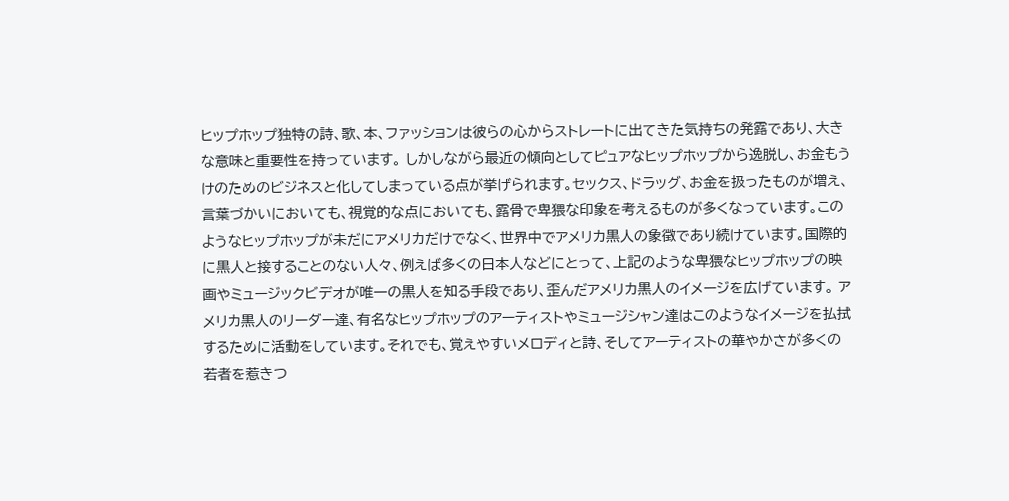ヒップホップ独特の詩、歌、本、ファッションは彼らの心からストレートに出てきた気持ちの発露であり、大きな意味と重要性を持っています。 しかしながら最近の傾向としてピュアなヒップホップから逸脱し、お金もうけのためのビジネスと化してしまっている点が挙げられます。セックス、ドラッグ、お金を扱ったものが増え、言葉づかいにおいても、視覚的な点においても、露骨で卑猥な印象を考えるものが多くなっています。このようなヒップホップが未だにアメリカだけでなく、世界中でアメリカ黒人の象徴であり続けています。国際的に黒人と接することのない人々、例えば多くの日本人などにとって、上記のような卑猥なヒップホップの映画やミュージックビデオが唯一の黒人を知る手段であり、歪んだアメリカ黒人のイメージを広げています。 アメリカ黒人のリーダー達、有名なヒップホップのアーティストやミュージシャン達はこのようなイメージを払拭するために活動をしています。それでも、覚えやすいメロディと詩、そしてアーティストの華やかさが多くの若者を惹きつ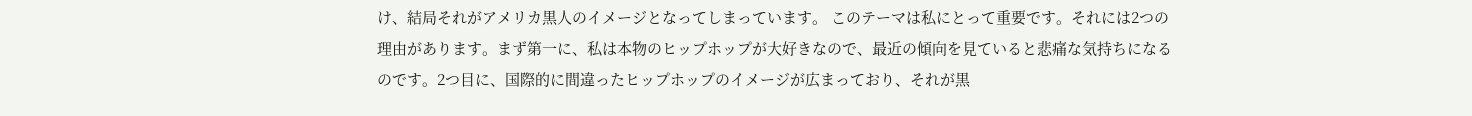け、結局それがアメリカ黒人のイメージとなってしまっています。 このテーマは私にとって重要です。それには2つの理由があります。まず第一に、私は本物のヒップホップが大好きなので、最近の傾向を見ていると悲痛な気持ちになるのです。2つ目に、国際的に間違ったヒップホップのイメージが広まっており、それが黒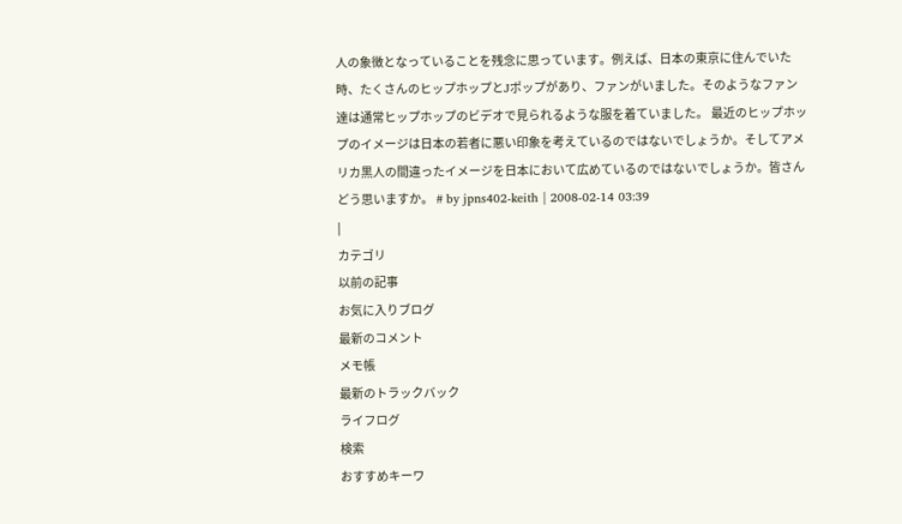人の象徴となっていることを残念に思っています。例えば、日本の東京に住んでいた時、たくさんのヒップホップとJポップがあり、ファンがいました。そのようなファン達は通常ヒップホップのビデオで見られるような服を着ていました。 最近のヒップホップのイメージは日本の若者に悪い印象を考えているのではないでしょうか。そしてアメリカ黒人の間違ったイメージを日本において広めているのではないでしょうか。皆さんどう思いますか。 # by jpns402-keith | 2008-02-14 03:39
|
カテゴリ
以前の記事
お気に入りブログ
最新のコメント
メモ帳
最新のトラックバック
ライフログ
検索
おすすめキーワ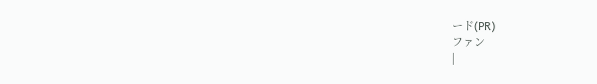ード(PR)
ファン
|